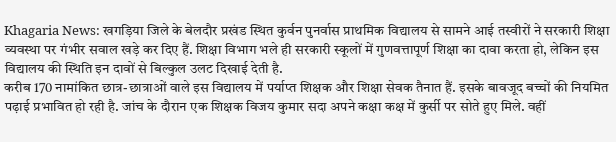Khagaria News: खगड़िया जिले के बेलदौर प्रखंड स्थित कुर्वन पुनर्वास प्राथमिक विद्यालय से सामने आई तस्वीरों ने सरकारी शिक्षा व्यवस्था पर गंभीर सवाल खड़े कर दिए हैं. शिक्षा विभाग भले ही सरकारी स्कूलों में गुणवत्तापूर्ण शिक्षा का दावा करता हो, लेकिन इस विद्यालय की स्थिति इन दावों से बिल्कुल उलट दिखाई देती है.
करीब 170 नामांकित छात्र-छात्राओं वाले इस विद्यालय में पर्याप्त शिक्षक और शिक्षा सेवक तैनात हैं. इसके बावजूद बच्चों की नियमित पढ़ाई प्रभावित हो रही है. जांच के दौरान एक शिक्षक विजय कुमार सदा अपने कक्षा कक्ष में कुर्सी पर सोते हुए मिले. वहीं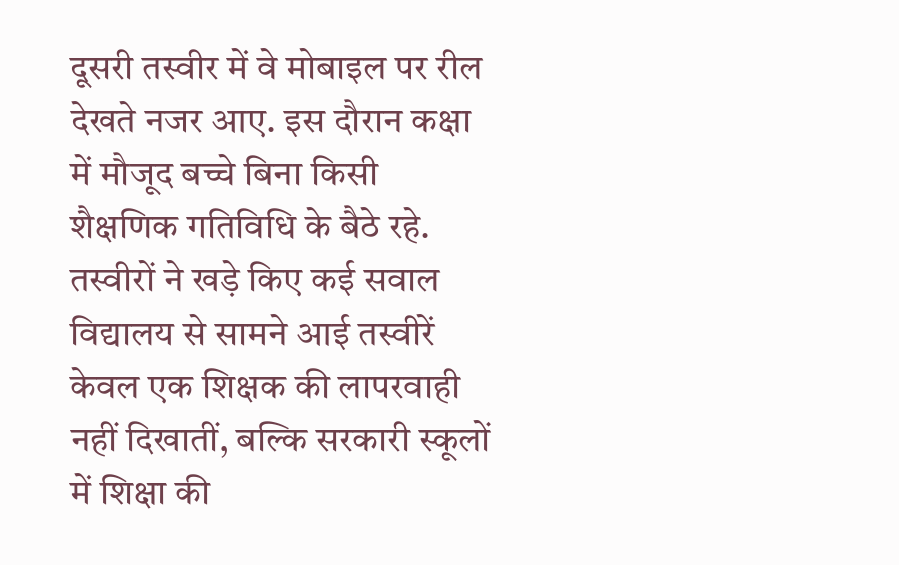दूसरी तस्वीर में वे मोबाइल पर रील देखते नजर आए. इस दौरान कक्षा में मौजूद बच्चे बिना किसी शैक्षणिक गतिविधि के बैठे रहे.
तस्वीरों ने खड़े किए कई सवाल
विद्यालय से सामने आई तस्वीरें केवल एक शिक्षक की लापरवाही नहीं दिखातीं, बल्कि सरकारी स्कूलों में शिक्षा की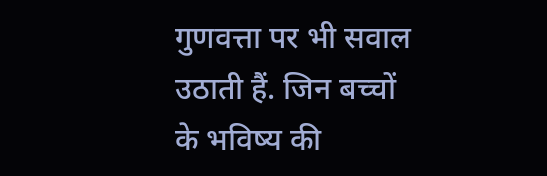गुणवत्ता पर भी सवाल उठाती हैं. जिन बच्चों के भविष्य की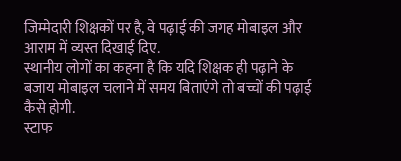जिम्मेदारी शिक्षकों पर है, वे पढ़ाई की जगह मोबाइल और आराम में व्यस्त दिखाई दिए.
स्थानीय लोगों का कहना है कि यदि शिक्षक ही पढ़ाने के बजाय मोबाइल चलाने में समय बिताएंगे तो बच्चों की पढ़ाई कैसे होगी.
स्टाफ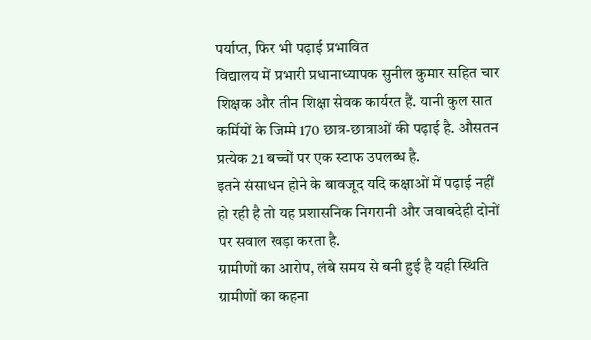पर्याप्त, फिर भी पढ़ाई प्रभावित
विद्यालय में प्रभारी प्रधानाध्यापक सुनील कुमार सहित चार शिक्षक और तीन शिक्षा सेवक कार्यरत हैं. यानी कुल सात कर्मियों के जिम्मे 170 छात्र-छात्राओं की पढ़ाई है. औसतन प्रत्येक 21 बच्चों पर एक स्टाफ उपलब्ध है.
इतने संसाधन होने के बावजूद यदि कक्षाओं में पढ़ाई नहीं हो रही है तो यह प्रशासनिक निगरानी और जवाबदेही दोनों पर सवाल खड़ा करता है.
ग्रामीणों का आरोप, लंबे समय से बनी हुई है यही स्थिति
ग्रामीणों का कहना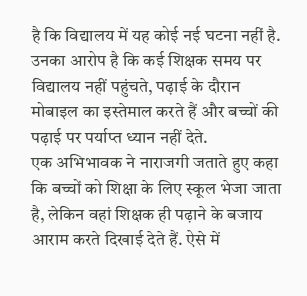है कि विद्यालय में यह कोई नई घटना नहीं है. उनका आरोप है कि कई शिक्षक समय पर विद्यालय नहीं पहुंचते, पढ़ाई के दौरान मोबाइल का इस्तेमाल करते हैं और बच्चों की पढ़ाई पर पर्याप्त ध्यान नहीं देते.
एक अभिभावक ने नाराजगी जताते हुए कहा कि बच्चों को शिक्षा के लिए स्कूल भेजा जाता है, लेकिन वहां शिक्षक ही पढ़ाने के बजाय आराम करते दिखाई देते हैं. ऐसे में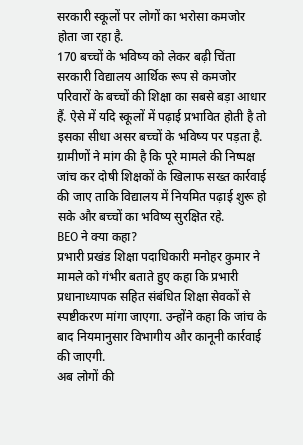सरकारी स्कूलों पर लोगों का भरोसा कमजोर होता जा रहा है.
170 बच्चों के भविष्य को लेकर बढ़ी चिंता
सरकारी विद्यालय आर्थिक रूप से कमजोर परिवारों के बच्चों की शिक्षा का सबसे बड़ा आधार हैं. ऐसे में यदि स्कूलों में पढ़ाई प्रभावित होती है तो इसका सीधा असर बच्चों के भविष्य पर पड़ता है.
ग्रामीणों ने मांग की है कि पूरे मामले की निष्पक्ष जांच कर दोषी शिक्षकों के खिलाफ सख्त कार्रवाई की जाए ताकि विद्यालय में नियमित पढ़ाई शुरू हो सके और बच्चों का भविष्य सुरक्षित रहे.
BEO ने क्या कहा?
प्रभारी प्रखंड शिक्षा पदाधिकारी मनोहर कुमार ने मामले को गंभीर बताते हुए कहा कि प्रभारी प्रधानाध्यापक सहित संबंधित शिक्षा सेवकों से स्पष्टीकरण मांगा जाएगा. उन्होंने कहा कि जांच के बाद नियमानुसार विभागीय और कानूनी कार्रवाई की जाएगी.
अब लोगों की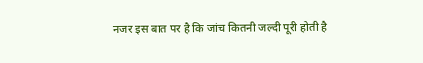नजर इस बात पर है कि जांच कितनी जल्दी पूरी होती है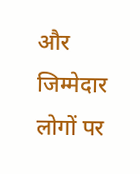और जिम्मेदार लोगों पर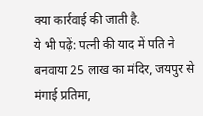क्या कार्रवाई की जाती है.
ये भी पढ़ें: पत्नी की याद में पति ने बनवाया 25 लाख का मंदिर, जयपुर से मंगाई प्रतिमा,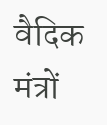वैदिक मंत्रों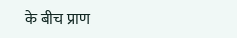के बीच प्राण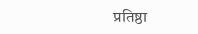प्रतिष्ठा